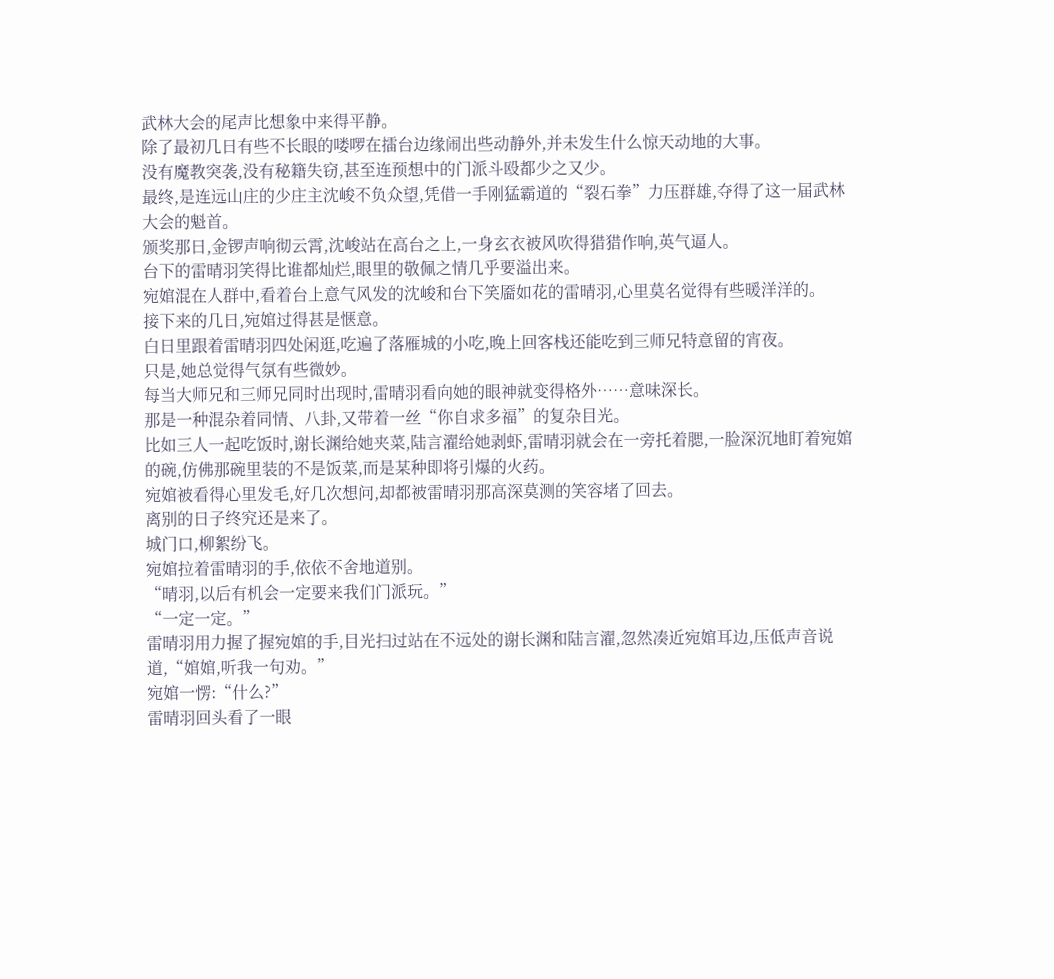武林大会的尾声比想象中来得平静。
除了最初几日有些不长眼的喽啰在擂台边缘闹出些动静外,并未发生什么惊天动地的大事。
没有魔教突袭,没有秘籍失窃,甚至连预想中的门派斗殴都少之又少。
最终,是连远山庄的少庄主沈峻不负众望,凭借一手刚猛霸道的“裂石拳”力压群雄,夺得了这一届武林大会的魁首。
颁奖那日,金锣声响彻云霄,沈峻站在高台之上,一身玄衣被风吹得猎猎作响,英气逼人。
台下的雷晴羽笑得比谁都灿烂,眼里的敬佩之情几乎要溢出来。
宛婠混在人群中,看着台上意气风发的沈峻和台下笑靥如花的雷晴羽,心里莫名觉得有些暖洋洋的。
接下来的几日,宛婠过得甚是惬意。
白日里跟着雷晴羽四处闲逛,吃遍了落雁城的小吃,晚上回客栈还能吃到三师兄特意留的宵夜。
只是,她总觉得气氛有些微妙。
每当大师兄和三师兄同时出现时,雷晴羽看向她的眼神就变得格外……意味深长。
那是一种混杂着同情、八卦,又带着一丝“你自求多福”的复杂目光。
比如三人一起吃饭时,谢长渊给她夹菜,陆言濯给她剥虾,雷晴羽就会在一旁托着腮,一脸深沉地盯着宛婠的碗,仿佛那碗里装的不是饭菜,而是某种即将引爆的火药。
宛婠被看得心里发毛,好几次想问,却都被雷晴羽那高深莫测的笑容堵了回去。
离别的日子终究还是来了。
城门口,柳絮纷飞。
宛婠拉着雷晴羽的手,依依不舍地道别。
“晴羽,以后有机会一定要来我们门派玩。”
“一定一定。”
雷晴羽用力握了握宛婠的手,目光扫过站在不远处的谢长渊和陆言濯,忽然凑近宛婠耳边,压低声音说道,“婠婠,听我一句劝。”
宛婠一愣:“什么?”
雷晴羽回头看了一眼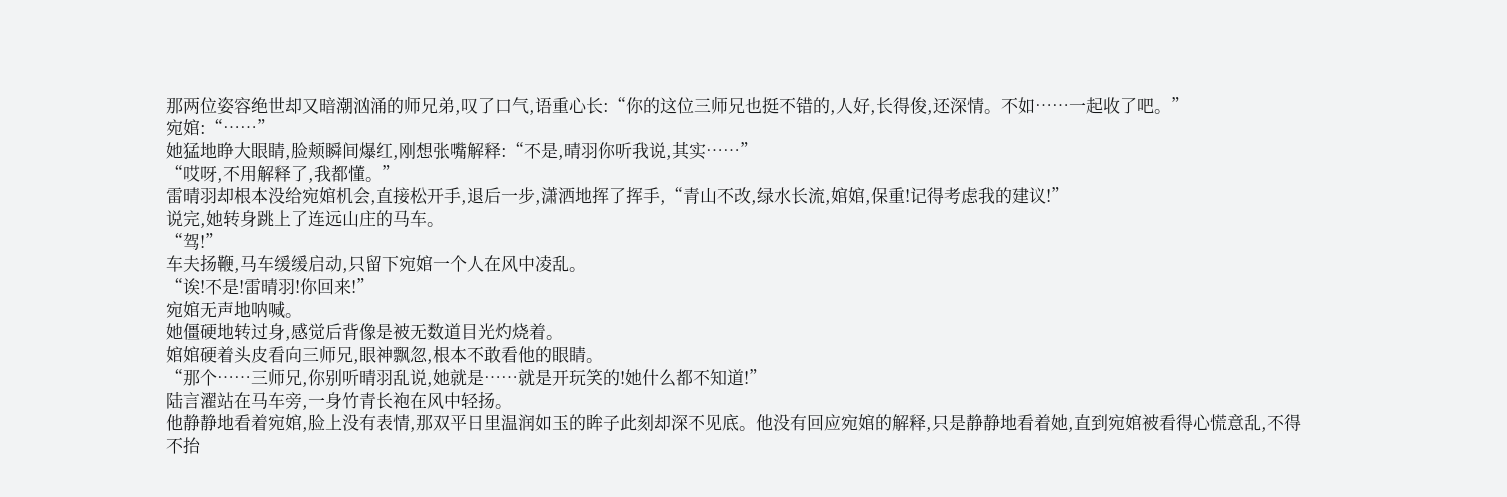那两位姿容绝世却又暗潮汹涌的师兄弟,叹了口气,语重心长:“你的这位三师兄也挺不错的,人好,长得俊,还深情。不如……一起收了吧。”
宛婠:“……”
她猛地睁大眼睛,脸颊瞬间爆红,刚想张嘴解释:“不是,晴羽你听我说,其实……”
“哎呀,不用解释了,我都懂。”
雷晴羽却根本没给宛婠机会,直接松开手,退后一步,潇洒地挥了挥手,“青山不改,绿水长流,婠婠,保重!记得考虑我的建议!”
说完,她转身跳上了连远山庄的马车。
“驾!”
车夫扬鞭,马车缓缓启动,只留下宛婠一个人在风中凌乱。
“诶!不是!雷晴羽!你回来!”
宛婠无声地呐喊。
她僵硬地转过身,感觉后背像是被无数道目光灼烧着。
婠婠硬着头皮看向三师兄,眼神飘忽,根本不敢看他的眼睛。
“那个……三师兄,你别听晴羽乱说,她就是……就是开玩笑的!她什么都不知道!”
陆言濯站在马车旁,一身竹青长袍在风中轻扬。
他静静地看着宛婠,脸上没有表情,那双平日里温润如玉的眸子此刻却深不见底。他没有回应宛婠的解释,只是静静地看着她,直到宛婠被看得心慌意乱,不得不抬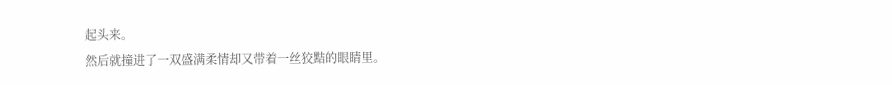起头来。
然后就撞进了一双盛满柔情却又带着一丝狡黠的眼睛里。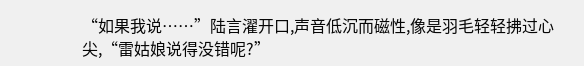“如果我说……”陆言濯开口,声音低沉而磁性,像是羽毛轻轻拂过心尖,“雷姑娘说得没错呢?”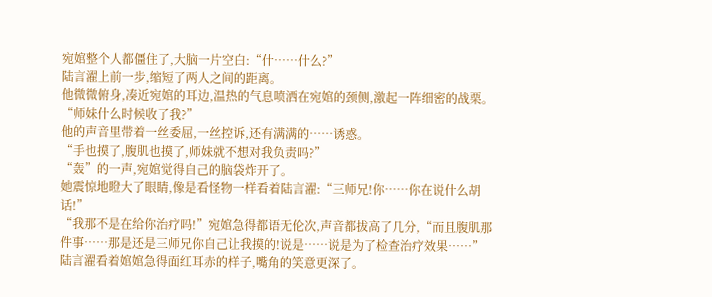宛婠整个人都僵住了,大脑一片空白:“什……什么?”
陆言濯上前一步,缩短了两人之间的距离。
他微微俯身,凑近宛婠的耳边,温热的气息喷洒在宛婠的颈侧,激起一阵细密的战栗。
“师妹什么时候收了我?”
他的声音里带着一丝委屈,一丝控诉,还有满满的……诱惑。
“手也摸了,腹肌也摸了,师妹就不想对我负责吗?”
“轰”的一声,宛婠觉得自己的脑袋炸开了。
她震惊地瞪大了眼睛,像是看怪物一样看着陆言濯:“三师兄!你……你在说什么胡话!”
“我那不是在给你治疗吗!”宛婠急得都语无伦次,声音都拔高了几分,“而且腹肌那件事……那是还是三师兄你自己让我摸的!说是……说是为了检查治疗效果……”
陆言濯看着婠婠急得面红耳赤的样子,嘴角的笑意更深了。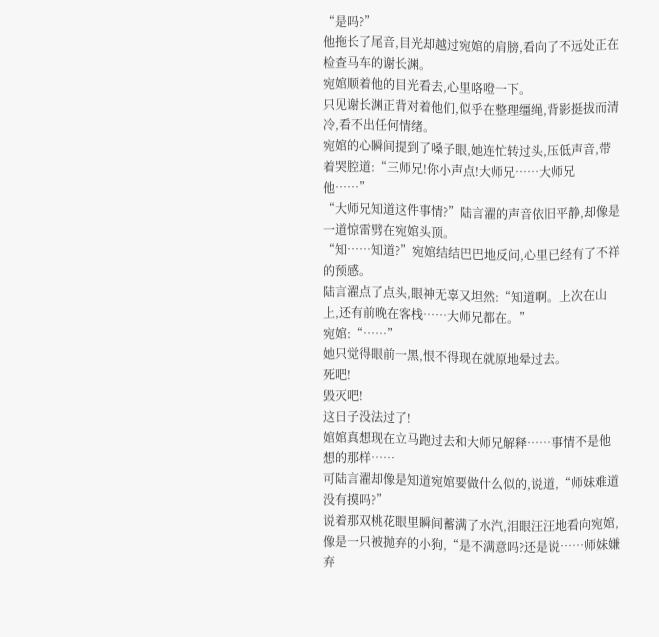“是吗?”
他拖长了尾音,目光却越过宛婠的肩膀,看向了不远处正在检查马车的谢长渊。
宛婠顺着他的目光看去,心里咯噔一下。
只见谢长渊正背对着他们,似乎在整理缰绳,背影挺拔而清冷,看不出任何情绪。
宛婠的心瞬间提到了嗓子眼,她连忙转过头,压低声音,带着哭腔道:“三师兄!你小声点!大师兄……大师兄他……”
“大师兄知道这件事情?”陆言濯的声音依旧平静,却像是一道惊雷劈在宛婠头顶。
“知……知道?”宛婠结结巴巴地反问,心里已经有了不祥的预感。
陆言濯点了点头,眼神无辜又坦然:“知道啊。上次在山上,还有前晚在客栈……大师兄都在。”
宛婠:“……”
她只觉得眼前一黑,恨不得现在就原地晕过去。
死吧!
毁灭吧!
这日子没法过了!
婠婠真想现在立马跑过去和大师兄解释……事情不是他想的那样……
可陆言濯却像是知道宛婠要做什么似的,说道,“师妹难道没有摸吗?”
说着那双桃花眼里瞬间蓄满了水汽,泪眼汪汪地看向宛婠,像是一只被抛弃的小狗,“是不满意吗?还是说……师妹嫌弃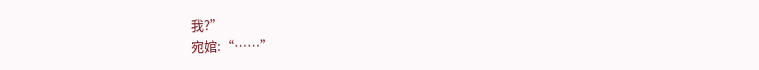我?”
宛婠:“……”